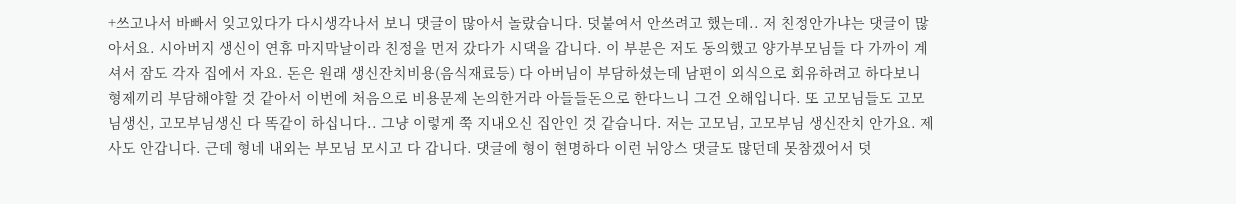+쓰고나서 바빠서 잊고있다가 다시생각나서 보니 댓글이 많아서 놀랐습니다. 덧붙여서 안쓰려고 했는데.. 저 친정안가냐는 댓글이 많아서요. 시아버지 생신이 연휴 마지막날이라 친정을 먼저 갔다가 시댁을 갑니다. 이 부분은 저도 동의했고 양가부모님들 다 가까이 계셔서 잠도 각자 집에서 자요. 돈은 원래 생신잔치비용(음식재료등) 다 아버님이 부담하셨는데 남편이 외식으로 회유하려고 하다보니 형제끼리 부담해야할 것 같아서 이번에 처음으로 비용문제 논의한거라 아들들돈으로 한다느니 그건 오해입니다. 또 고모님들도 고모님생신, 고모부님생신 다 똑같이 하십니다.. 그냥 이렇게 쭉 지내오신 집안인 것 같습니다. 저는 고모님, 고모부님 생신잔치 안가요. 제사도 안갑니다. 근데 형네 내외는 부모님 모시고 다 갑니다. 댓글에 형이 현명하다 이런 뉘앙스 댓글도 많던데 못참겠어서 덧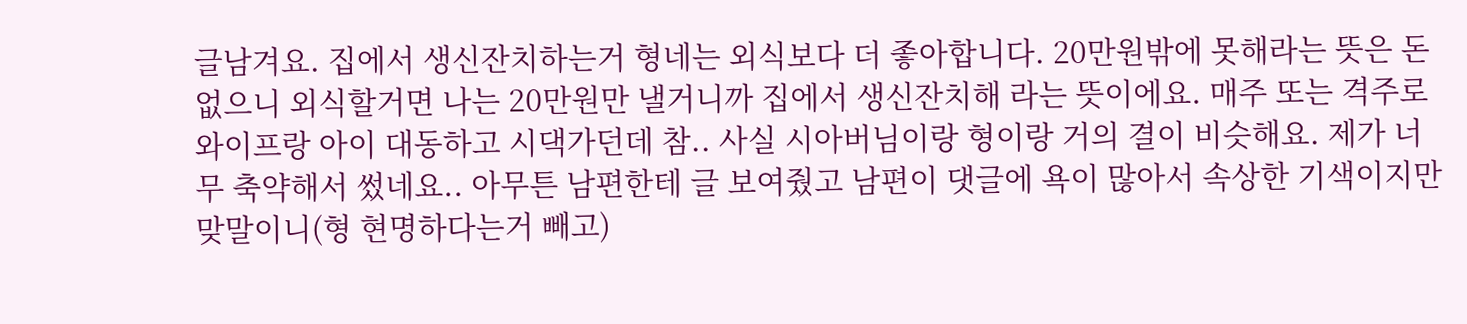글남겨요. 집에서 생신잔치하는거 형네는 외식보다 더 좋아합니다. 20만원밖에 못해라는 뜻은 돈없으니 외식할거면 나는 20만원만 낼거니까 집에서 생신잔치해 라는 뜻이에요. 매주 또는 격주로 와이프랑 아이 대동하고 시댁가던데 참.. 사실 시아버님이랑 형이랑 거의 결이 비슷해요. 제가 너무 축약해서 썼네요.. 아무튼 남편한테 글 보여줬고 남편이 댓글에 욕이 많아서 속상한 기색이지만 맞말이니(형 현명하다는거 빼고)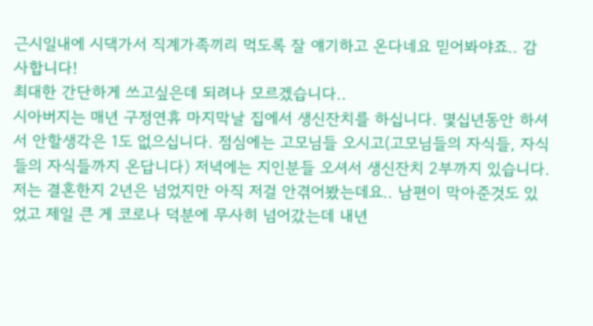근시일내에 시댁가서 직계가족끼리 먹도록 잘 얘기하고 온다네요 믿어봐야죠.. 감사합니다!
최대한 간단하게 쓰고싶은데 되려나 모르겠습니다..
시아버지는 매년 구정연휴 마지막날 집에서 생신잔치를 하십니다. 몇십년동안 하셔서 안할생각은 1도 없으십니다. 점심에는 고모님들 오시고(고모님들의 자식들, 자식들의 자식들까지 온답니다) 저녁에는 지인분들 오셔서 생신잔치 2부까지 있습니다.
저는 결혼한지 2년은 넘었지만 아직 저걸 안겪어봤는데요.. 남편이 막아준것도 있었고 제일 큰 게 코로나 덕분에 무사히 넘어갔는데 내년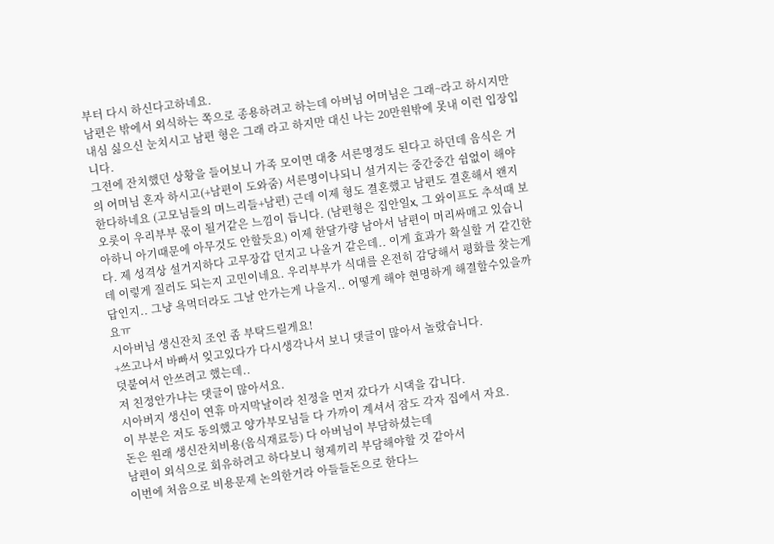부터 다시 하신다고하네요.
남편은 밖에서 외식하는 쪽으로 종용하려고 하는데 아버님 어머님은 그래~라고 하시지만 내심 싫으신 눈치시고 남편 형은 그래 라고 하지만 대신 나는 20만원밖에 못내 이런 입장입니다.
그전에 잔치했던 상황을 들어보니 가족 모이면 대충 서른명정도 된다고 하던데 음식은 거의 어머님 혼자 하시고(+남편이 도와줌) 서른명이나되니 설거지는 중간중간 쉼없이 해야한다하네요 (고모님들의 며느리들+남편) 근데 이제 형도 결혼했고 남편도 결혼해서 왠지 오롯이 우리부부 몫이 될거같은 느낌이 듭니다. (남편형은 집안일x, 그 와이프도 추석때 보아하니 아기때문에 아무것도 안할듯요) 이제 한달가량 남아서 남편이 머리싸매고 있습니다. 제 성격상 설거지하다 고무장갑 던지고 나올거 같은데.. 이게 효과가 확실할 거 같긴한데 이렇게 질러도 되는지 고민이네요. 우리부부가 식대를 온전히 감당해서 평화를 찾는게 답인지.. 그냥 욕먹더라도 그날 안가는게 나을지.. 어떻게 해야 현명하게 해결할수있을까요ㅠ
시아버님 생신잔치 조언 좀 부탁드릴게요!
+쓰고나서 바빠서 잊고있다가 다시생각나서 보니 댓글이 많아서 놀랐습니다.
덧붙여서 안쓰려고 했는데..
저 친정안가냐는 댓글이 많아서요.
시아버지 생신이 연휴 마지막날이라 친정을 먼저 갔다가 시댁을 갑니다.
이 부분은 저도 동의했고 양가부모님들 다 가까이 계셔서 잠도 각자 집에서 자요.
돈은 원래 생신잔치비용(음식재료등) 다 아버님이 부담하셨는데
남편이 외식으로 회유하려고 하다보니 형제끼리 부담해야할 것 같아서
이번에 처음으로 비용문제 논의한거라 아들들돈으로 한다느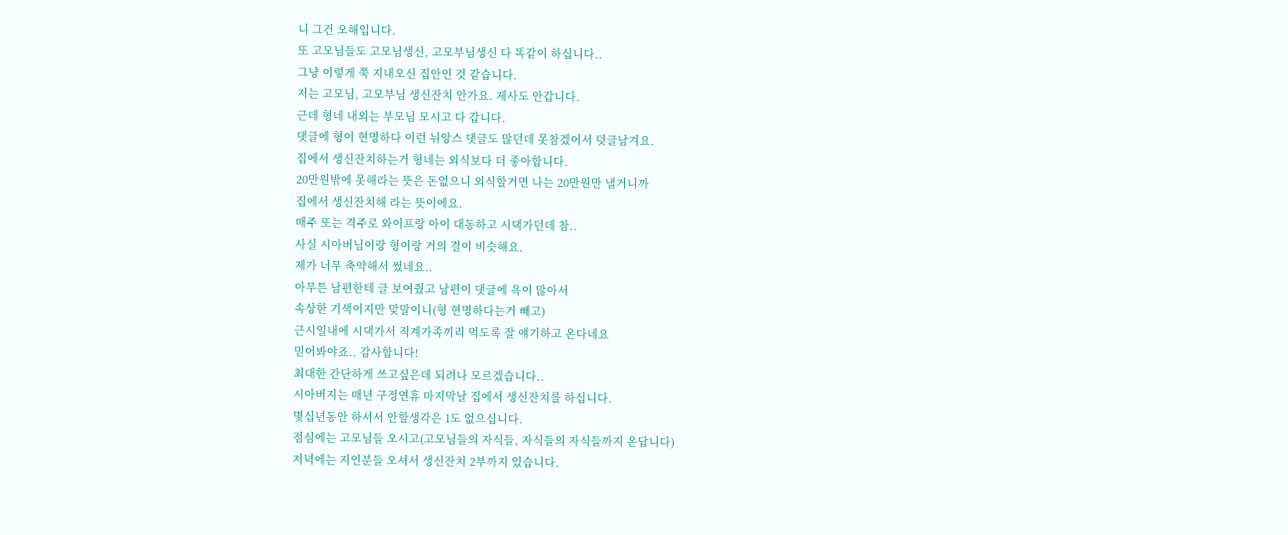니 그건 오해입니다.
또 고모님들도 고모님생신, 고모부님생신 다 똑같이 하십니다..
그냥 이렇게 쭉 지내오신 집안인 것 같습니다.
저는 고모님, 고모부님 생신잔치 안가요. 제사도 안갑니다.
근데 형네 내외는 부모님 모시고 다 갑니다.
댓글에 형이 현명하다 이런 뉘앙스 댓글도 많던데 못참겠어서 덧글남겨요.
집에서 생신잔치하는거 형네는 외식보다 더 좋아합니다.
20만원밖에 못해라는 뜻은 돈없으니 외식할거면 나는 20만원만 낼거니까
집에서 생신잔치해 라는 뜻이에요.
매주 또는 격주로 와이프랑 아이 대동하고 시댁가던데 참..
사실 시아버님이랑 형이랑 거의 결이 비슷해요.
제가 너무 축약해서 썼네요..
아무튼 남편한테 글 보여줬고 남편이 댓글에 욕이 많아서
속상한 기색이지만 맞말이니(형 현명하다는거 빼고)
근시일내에 시댁가서 직계가족끼리 먹도록 잘 얘기하고 온다네요
믿어봐야죠.. 감사합니다!
최대한 간단하게 쓰고싶은데 되려나 모르겠습니다..
시아버지는 매년 구정연휴 마지막날 집에서 생신잔치를 하십니다.
몇십년동안 하셔서 안할생각은 1도 없으십니다.
점심에는 고모님들 오시고(고모님들의 자식들, 자식들의 자식들까지 온답니다)
저녁에는 지인분들 오셔서 생신잔치 2부까지 있습니다.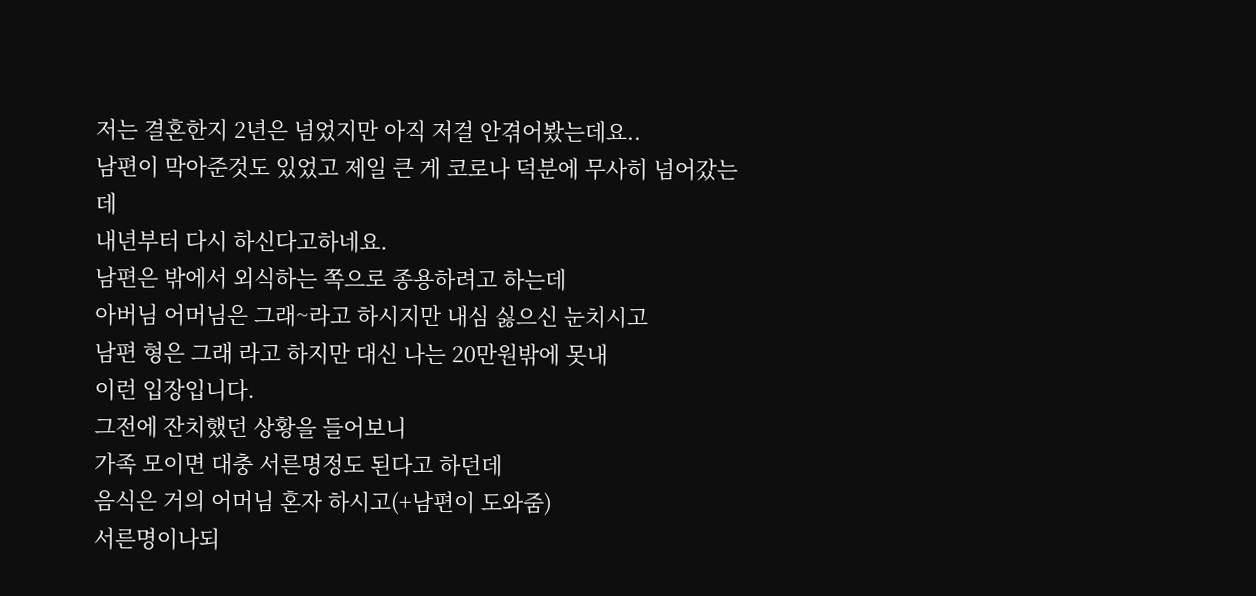저는 결혼한지 2년은 넘었지만 아직 저걸 안겪어봤는데요..
남편이 막아준것도 있었고 제일 큰 게 코로나 덕분에 무사히 넘어갔는데
내년부터 다시 하신다고하네요.
남편은 밖에서 외식하는 쪽으로 종용하려고 하는데
아버님 어머님은 그래~라고 하시지만 내심 싫으신 눈치시고
남편 형은 그래 라고 하지만 대신 나는 20만원밖에 못내
이런 입장입니다.
그전에 잔치했던 상황을 들어보니
가족 모이면 대충 서른명정도 된다고 하던데
음식은 거의 어머님 혼자 하시고(+남편이 도와줌)
서른명이나되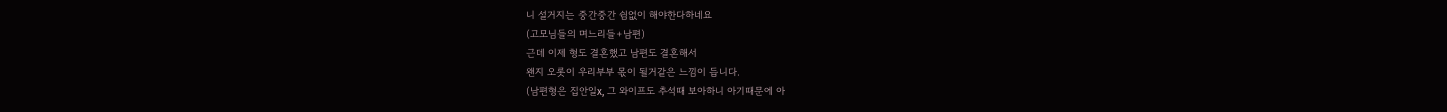니 설거지는 중간중간 쉼없이 해야한다하네요
(고모님들의 며느리들+남편)
근데 이제 형도 결혼했고 남편도 결혼해서
왠지 오롯이 우리부부 몫이 될거같은 느낌이 듭니다.
(남편형은 집안일x, 그 와이프도 추석때 보아하니 아기때문에 아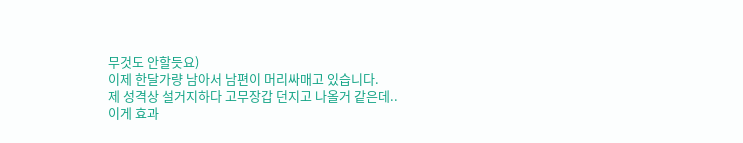무것도 안할듯요)
이제 한달가량 남아서 남편이 머리싸매고 있습니다.
제 성격상 설거지하다 고무장갑 던지고 나올거 같은데..
이게 효과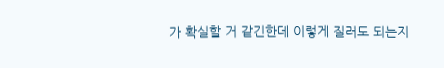가 확실할 거 같긴한데 이렇게 질러도 되는지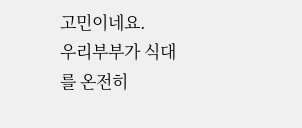고민이네요.
우리부부가 식대를 온전히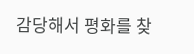감당해서 평화를 찾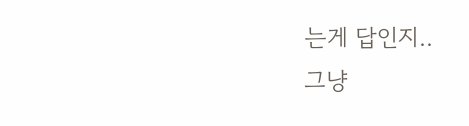는게 답인지..
그냥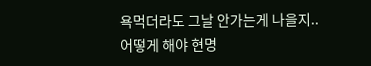욕먹더라도 그날 안가는게 나을지..
어떻게 해야 현명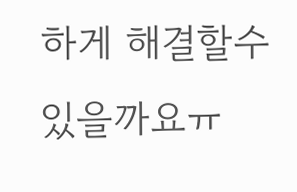하게 해결할수있을까요ㅠ